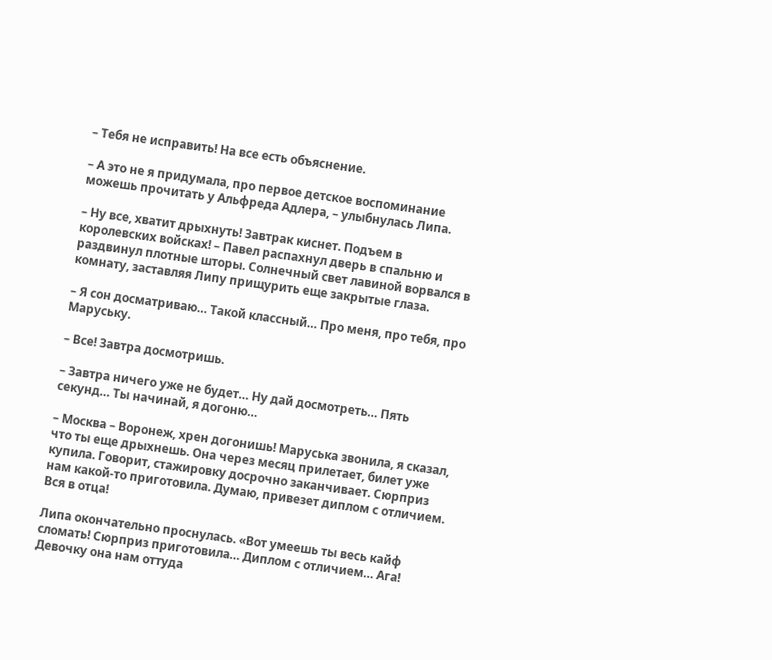– Тебя не исправить! На все есть объяснение.

– А это не я придумала, про первое детское воспоминание можешь прочитать у Альфреда Адлера, – улыбнулась Липа.

– Ну все, хватит дрыхнуть! Завтрак киснет. Подъем в королевских войсках! – Павел распахнул дверь в спальню и раздвинул плотные шторы. Солнечный свет лавиной ворвался в комнату, заставляя Липу прищурить еще закрытые глаза.

– Я сон досматриваю… Такой классный… Про меня, про тебя, про Маруську.

– Все! Завтра досмотришь.

– Завтра ничего уже не будет… Ну дай досмотреть… Пять секунд… Ты начинай, я догоню…

– Москва – Воронеж, хрен догонишь! Маруська звонила, я сказал, что ты еще дрыхнешь. Она через месяц прилетает, билет уже купила. Говорит, стажировку досрочно заканчивает. Сюрприз нам какой-то приготовила. Думаю, привезет диплом с отличием. Вся в отца!

Липа окончательно проснулась. «Вот умеешь ты весь кайф сломать! Сюрприз приготовила… Диплом с отличием… Ага! Девочку она нам оттуда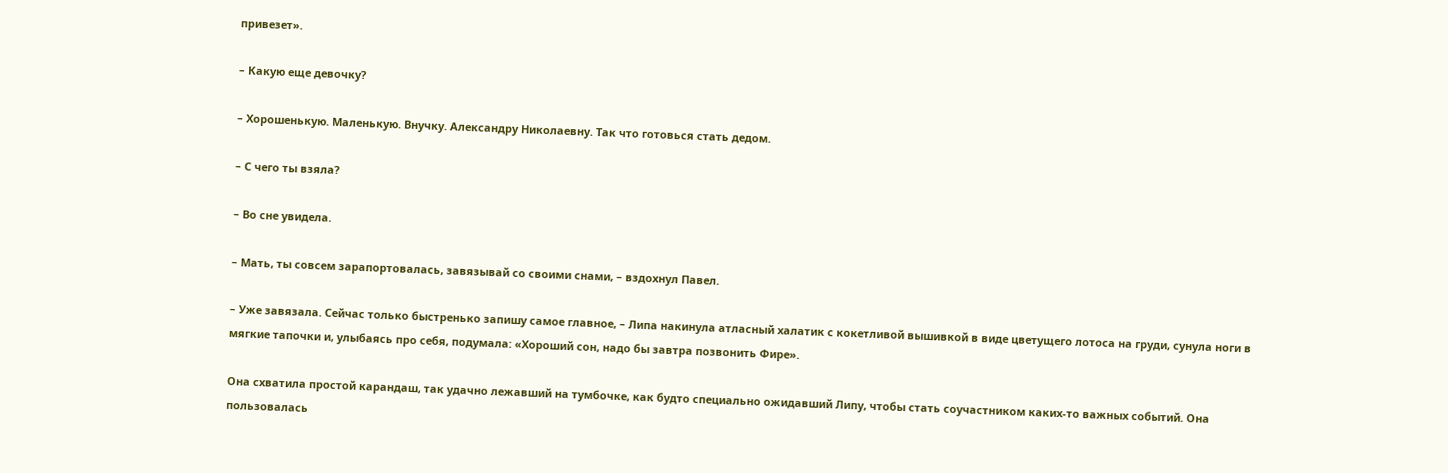привезет».

– Какую еще девочку?

– Хорошенькую. Маленькую. Внучку. Александру Николаевну. Так что готовься стать дедом.

– С чего ты взяла?

– Во сне увидела.

– Мать, ты совсем зарапортовалась, завязывай со своими снами, – вздохнул Павел.

– Уже завязала. Сейчас только быстренько запишу самое главное, – Липа накинула атласный халатик с кокетливой вышивкой в виде цветущего лотоса на груди, сунула ноги в мягкие тапочки и, улыбаясь про себя, подумала: «Хороший сон, надо бы завтра позвонить Фире».

Она схватила простой карандаш, так удачно лежавший на тумбочке, как будто специально ожидавший Липу, чтобы стать соучастником каких-то важных событий. Она пользовалась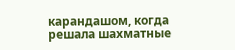карандашом, когда решала шахматные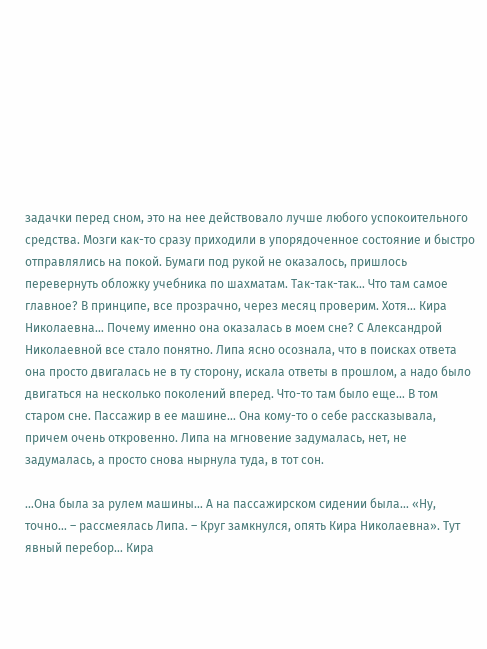задачки перед сном, это на нее действовало лучше любого успокоительного средства. Мозги как-то сразу приходили в упорядоченное состояние и быстро отправлялись на покой. Бумаги под рукой не оказалось, пришлось перевернуть обложку учебника по шахматам. Так-так-так… Что там самое главное? В принципе, все прозрачно, через месяц проверим. Хотя… Кира Николаевна… Почему именно она оказалась в моем сне? С Александрой Николаевной все стало понятно. Липа ясно осознала, что в поисках ответа она просто двигалась не в ту сторону, искала ответы в прошлом, а надо было двигаться на несколько поколений вперед. Что-то там было еще… В том старом сне. Пассажир в ее машине… Она кому-то о себе рассказывала, причем очень откровенно. Липа на мгновение задумалась, нет, не задумалась, а просто снова нырнула туда, в тот сон.

…Она была за рулем машины… А на пассажирском сидении была… «Ну, точно… – рассмеялась Липа. – Круг замкнулся, опять Кира Николаевна». Тут явный перебор… Кира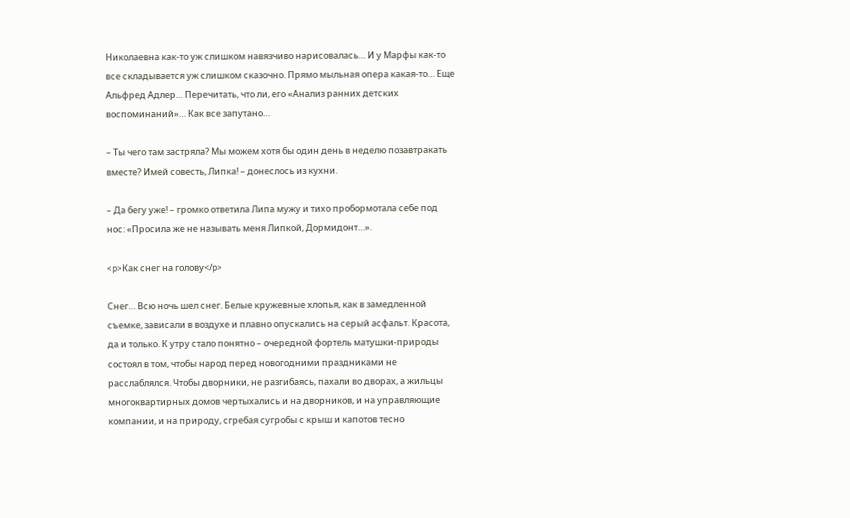Николаевна как-то уж слишком навязчиво нарисовалась… И у Марфы как-то все складывается уж слишком сказочно. Прямо мыльная опера какая-то… Еще Альфред Адлер… Перечитать, что ли, его «Анализ ранних детских воспоминаний»… Как все запутано…

– Ты чего там застряла? Мы можем хотя бы один день в неделю позавтракать вместе? Имей совесть, Липка! – донеслось из кухни.

– Да бегу уже! – громко ответила Липа мужу и тихо пробормотала себе под нос: «Просила же не называть меня Липкой, Дормидонт…».

<p>Как снег на голову</p>

Снег… Всю ночь шел снег. Белые кружевные хлопья, как в замедленной съемке, зависали в воздухе и плавно опускались на серый асфальт. Красота, да и только. К утру стало понятно – очередной фортель матушки-природы состоял в том, чтобы народ перед новогодними праздниками не расслаблялся. Чтобы дворники, не разгибаясь, пахали во дворах, а жильцы многоквартирных домов чертыхались и на дворников, и на управляющие компании, и на природу, сгребая сугробы с крыш и капотов тесно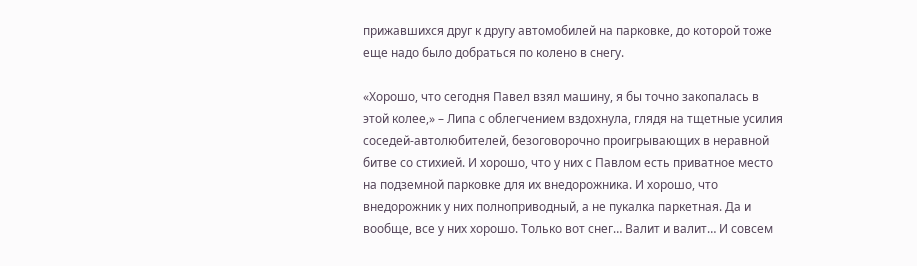прижавшихся друг к другу автомобилей на парковке, до которой тоже еще надо было добраться по колено в снегу.

«Хорошо, что сегодня Павел взял машину, я бы точно закопалась в этой колее,» – Липа с облегчением вздохнула, глядя на тщетные усилия соседей-автолюбителей, безоговорочно проигрывающих в неравной битве со стихией. И хорошо, что у них с Павлом есть приватное место на подземной парковке для их внедорожника. И хорошо, что внедорожник у них полноприводный, а не пукалка паркетная. Да и вообще, все у них хорошо. Только вот снег… Валит и валит… И совсем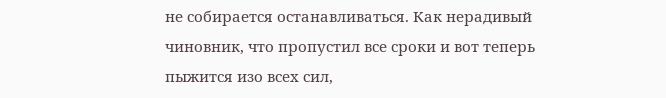не собирается останавливаться. Как нерадивый чиновник, что пропустил все сроки и вот теперь пыжится изо всех сил,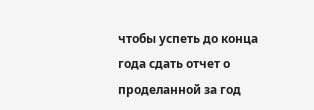чтобы успеть до конца года сдать отчет о проделанной за год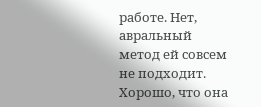работе. Нет, авральный метод ей совсем не подходит. Хорошо, что она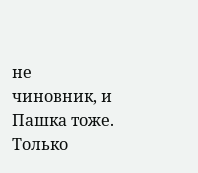не чиновник, и Пашка тоже. Только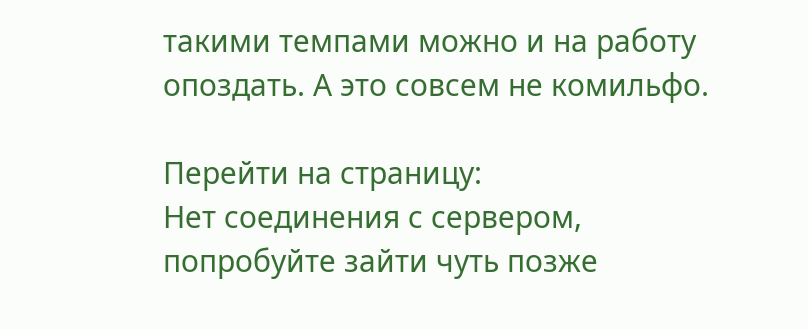такими темпами можно и на работу опоздать. А это совсем не комильфо.

Перейти на страницу:
Нет соединения с сервером, попробуйте зайти чуть позже